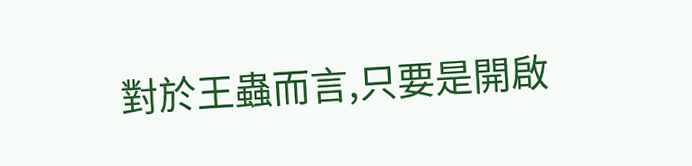對於王蟲而言,只要是開啟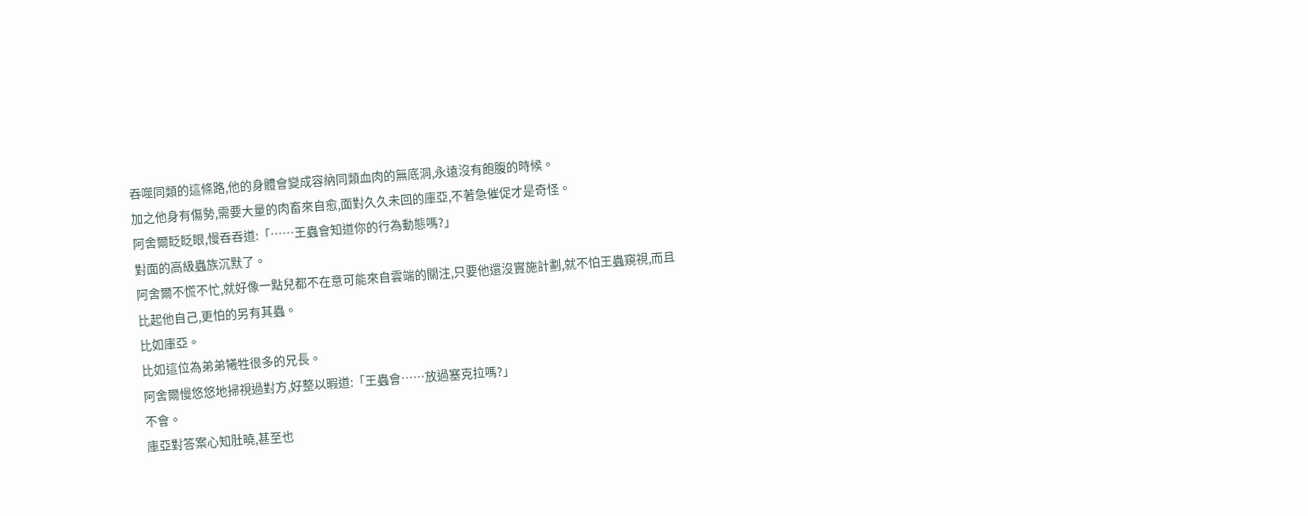吞噬同類的這條路,他的身體會變成容納同類血肉的無底洞,永遠沒有飽腹的時候。
加之他身有傷勢,需要大量的肉畜來自愈,面對久久未回的庫亞,不著急催促才是奇怪。
阿舍爾眨眨眼,慢吞吞道:「……王蟲會知道你的行為動態嗎?」
對面的高級蟲族沉默了。
阿舍爾不慌不忙,就好像一點兒都不在意可能來自雲端的關注,只要他還沒實施計劃,就不怕王蟲窺視,而且比起他自己,更怕的另有其蟲。
比如庫亞。
比如這位為弟弟犧牲很多的兄長。
阿舍爾慢悠悠地掃視過對方,好整以暇道:「王蟲會……放過塞克拉嗎?」
不會。
庫亞對答案心知肚曉,甚至也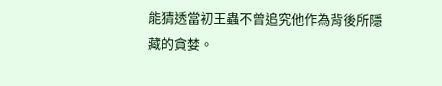能猜透當初王蟲不曾追究他作為背後所隱藏的貪婪。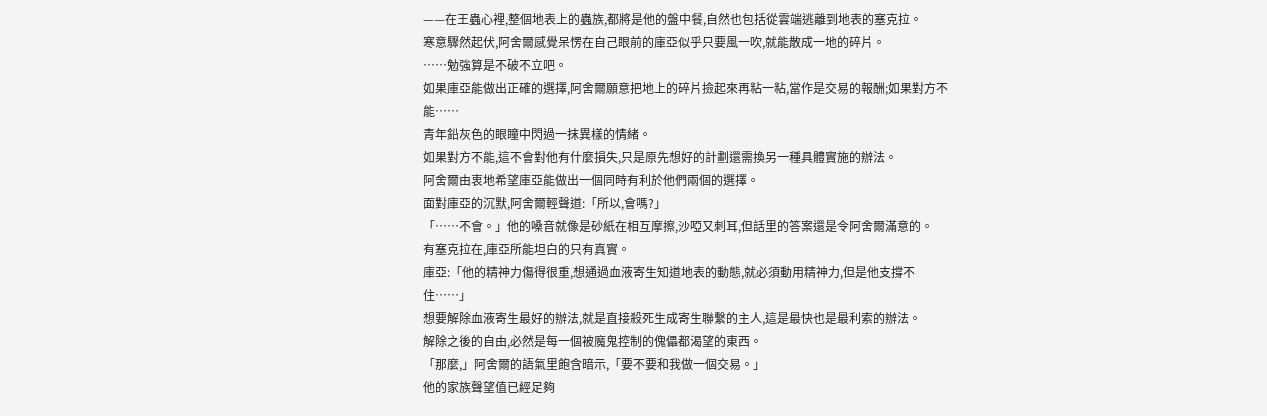——在王蟲心裡,整個地表上的蟲族,都將是他的盤中餐,自然也包括從雲端逃離到地表的塞克拉。
寒意驟然起伏,阿舍爾感覺呆愣在自己眼前的庫亞似乎只要風一吹,就能散成一地的碎片。
……勉強算是不破不立吧。
如果庫亞能做出正確的選擇,阿舍爾願意把地上的碎片撿起來再粘一粘,當作是交易的報酬;如果對方不能……
青年鉛灰色的眼瞳中閃過一抹異樣的情緒。
如果對方不能,這不會對他有什麼損失,只是原先想好的計劃還需換另一種具體實施的辦法。
阿舍爾由衷地希望庫亞能做出一個同時有利於他們兩個的選擇。
面對庫亞的沉默,阿舍爾輕聲道:「所以,會嗎?」
「……不會。」他的嗓音就像是砂紙在相互摩擦,沙啞又刺耳,但話里的答案還是令阿舍爾滿意的。
有塞克拉在,庫亞所能坦白的只有真實。
庫亞:「他的精神力傷得很重,想通過血液寄生知道地表的動態,就必須動用精神力,但是他支撐不住……」
想要解除血液寄生最好的辦法,就是直接殺死生成寄生聯繫的主人,這是最快也是最利索的辦法。
解除之後的自由,必然是每一個被魔鬼控制的傀儡都渴望的東西。
「那麼,」阿舍爾的語氣里飽含暗示,「要不要和我做一個交易。」
他的家族聲望值已經足夠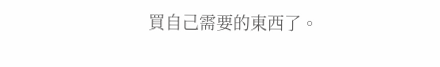買自己需要的東西了。